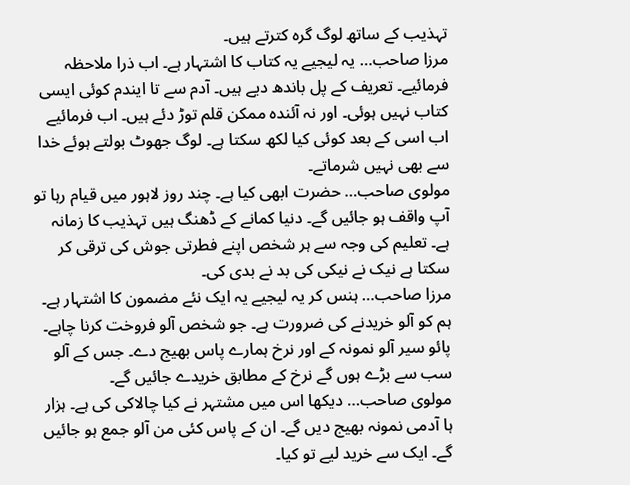تہذیب کے ساتھ لوگ گرہ کترتے ہیں۔
مرزا صاحب… یہ لیجیے یہ کتاب کا اشتہار ہے۔ اب ذرا ملاحظہ فرمائیے۔ تعریف کے پل باندھ دیے ہیں۔ آدم سے تا ایندم کوئی ایسی کتاب نہیں ہوئی۔ اور نہ آئندہ ممکن قلم توڑ دئے ہیں۔ اب فرمائیے اب اسی کے بعد کوئی کیا لکھ سکتا ہے۔ لوگ جھوٹ بولتے ہوئے خدا سے بھی نہیں شرماتے۔
مولوی صاحب… حضرت ابھی کیا ہے۔ چند روز لاہور میں قیام رہا تو آپ واقف ہو جائیں گے۔ دنیا کمانے کے ڈھنگ ہیں تہذیب کا زمانہ ہے۔ تعلیم کی وجہ سے ہر شخص اپنے فطرتی جوش کی ترقی کر سکتا ہے نیک نے نیکی کی بد نے بدی کی۔
مرزا صاحب… ہنس کر یہ لیجیے یہ ایک نئے مضمون کا اشتہار ہے۔ ہم کو آلو خریدنے کی ضرورت ہے۔ جو شخص آلو فروخت کرنا چاہے۔ پائو سیر آلو نمونہ کے اور نرخ ہمارے پاس بھیج دے۔ جس کے آلو سب سے بڑے ہوں گے نرخ کے مطابق خریدے جائیں گے۔
مولوی صاحب… دیکھا اس میں مشتہر نے کیا چالاکی کی ہے۔ ہزار ہا آدمی نمونہ بھیج دیں گے۔ ان کے پاس کئی من آلو جمع ہو جائیں گے۔ ایک سے خرید لیے تو کیا۔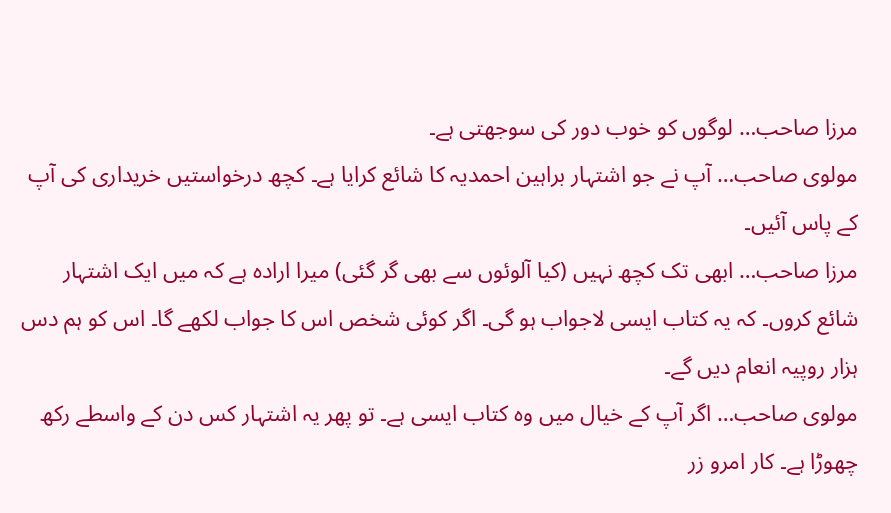مرزا صاحب… لوگوں کو خوب دور کی سوجھتی ہے۔
مولوی صاحب… آپ نے جو اشتہار براہین احمدیہ کا شائع کرایا ہے۔ کچھ درخواستیں خریداری کی آپ کے پاس آئیں۔
مرزا صاحب… ابھی تک کچھ نہیں (کیا آلوئوں سے بھی گر گئی) میرا ارادہ ہے کہ میں ایک اشتہار شائع کروں۔ کہ یہ کتاب ایسی لاجواب ہو گی۔ اگر کوئی شخص اس کا جواب لکھے گا۔ اس کو ہم دس ہزار روپیہ انعام دیں گے۔
مولوی صاحب… اگر آپ کے خیال میں وہ کتاب ایسی ہے۔ تو پھر یہ اشتہار کس دن کے واسطے رکھ چھوڑا ہے۔ کار امرو زر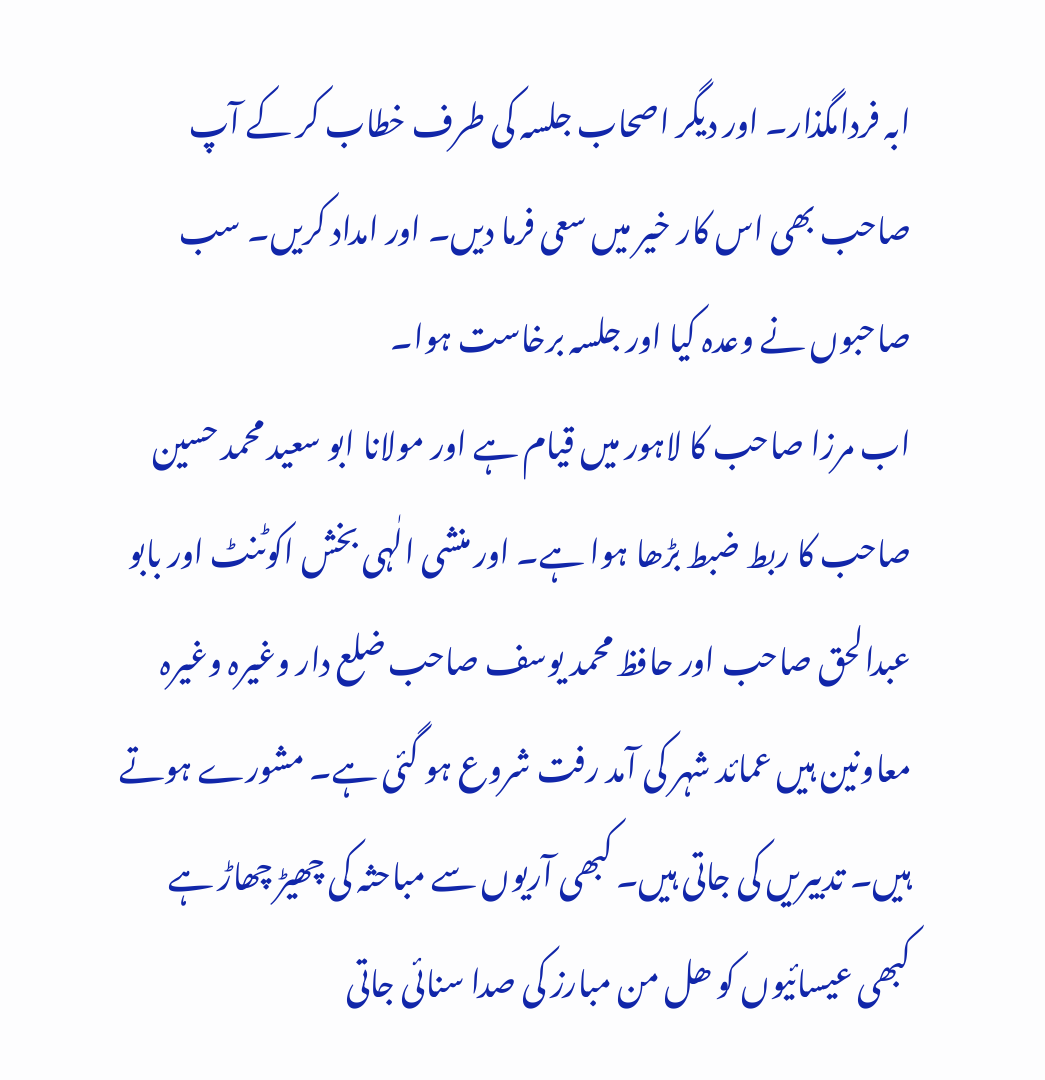ابہ فردامگذار۔ اور دیگر اصحاب جلسہ کی طرف خطاب کر کے آپ صاحب بھی اس کار خیر میں سعی فرما دیں۔ اور امداد کریں۔ سب صاحبوں نے وعدہ کیا اور جلسہ برخاست ہوا۔
اب مرزا صاحب کا لاہور میں قیام ہے اور مولانا ابو سعید محمد حسین صاحب کا ربط ضبط بڑھا ہوا ہے۔ اور منشی الٰہی بخش اکوٹنٹ اور بابو عبدالحق صاحب اور حافظ محمد یوسف صاحب ضلع دار وغیرہ وغیرہ معاونین ہیں عمائد شہر کی آمد رفت شروع ہو گئی ہے۔ مشورے ہوتے ہیں۔ تدبیریں کی جاتی ہیں۔ کبھی آریوں سے مباحثہ کی چھیڑ چھاڑ ہے کبھی عیسائیوں کو ھل من مبارز کی صدا سنائی جاتی